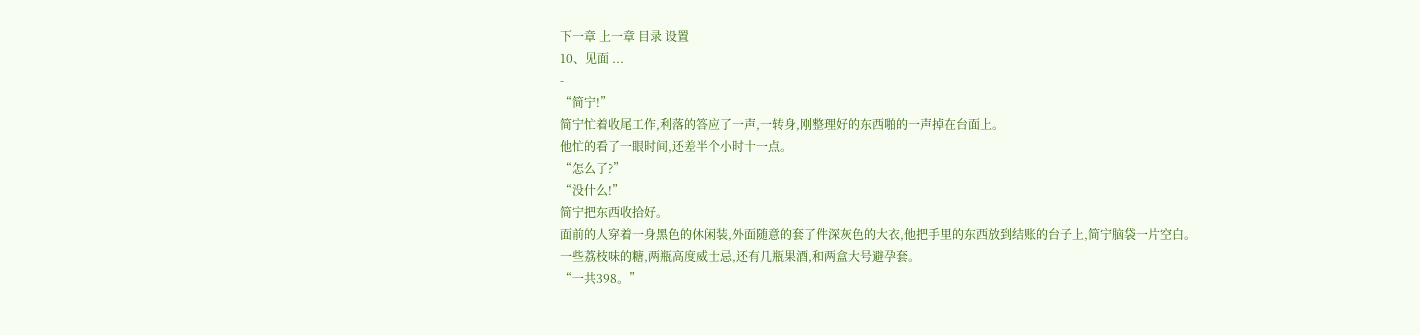下一章 上一章 目录 设置
10、见面 ...
-
“简宁!”
简宁忙着收尾工作,利落的答应了一声,一转身,刚整理好的东西啪的一声掉在台面上。
他忙的看了一眼时间,还差半个小时十一点。
“怎么了?”
“没什么!”
简宁把东西收拾好。
面前的人穿着一身黑色的休闲装,外面随意的套了件深灰色的大衣,他把手里的东西放到结账的台子上,简宁脑袋一片空白。
一些荔枝味的糖,两瓶高度威士忌,还有几瓶果酒,和两盒大号避孕套。
“一共398。”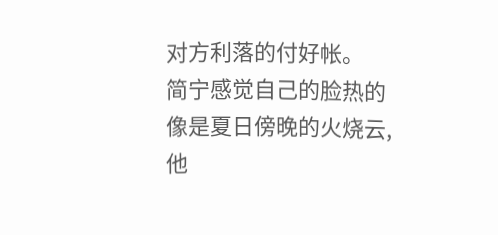对方利落的付好帐。
简宁感觉自己的脸热的像是夏日傍晚的火烧云,他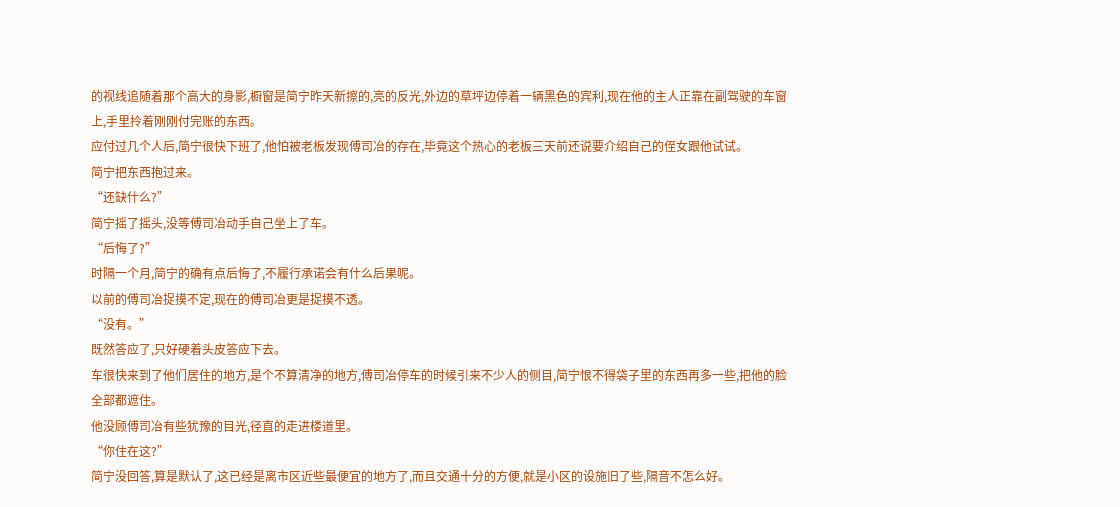的视线追随着那个高大的身影,橱窗是简宁昨天新擦的,亮的反光,外边的草坪边停着一辆黑色的宾利,现在他的主人正靠在副驾驶的车窗上,手里拎着刚刚付完账的东西。
应付过几个人后,简宁很快下班了,他怕被老板发现傅司冶的存在,毕竟这个热心的老板三天前还说要介绍自己的侄女跟他试试。
简宁把东西抱过来。
“还缺什么?”
简宁摇了摇头,没等傅司冶动手自己坐上了车。
“后悔了?”
时隔一个月,简宁的确有点后悔了,不履行承诺会有什么后果呢。
以前的傅司冶捉摸不定,现在的傅司冶更是捉摸不透。
“没有。”
既然答应了,只好硬着头皮答应下去。
车很快来到了他们居住的地方,是个不算清净的地方,傅司冶停车的时候引来不少人的侧目,简宁恨不得袋子里的东西再多一些,把他的脸全部都遮住。
他没顾傅司冶有些犹豫的目光,径直的走进楼道里。
“你住在这?”
简宁没回答,算是默认了,这已经是离市区近些最便宜的地方了,而且交通十分的方便,就是小区的设施旧了些,隔音不怎么好。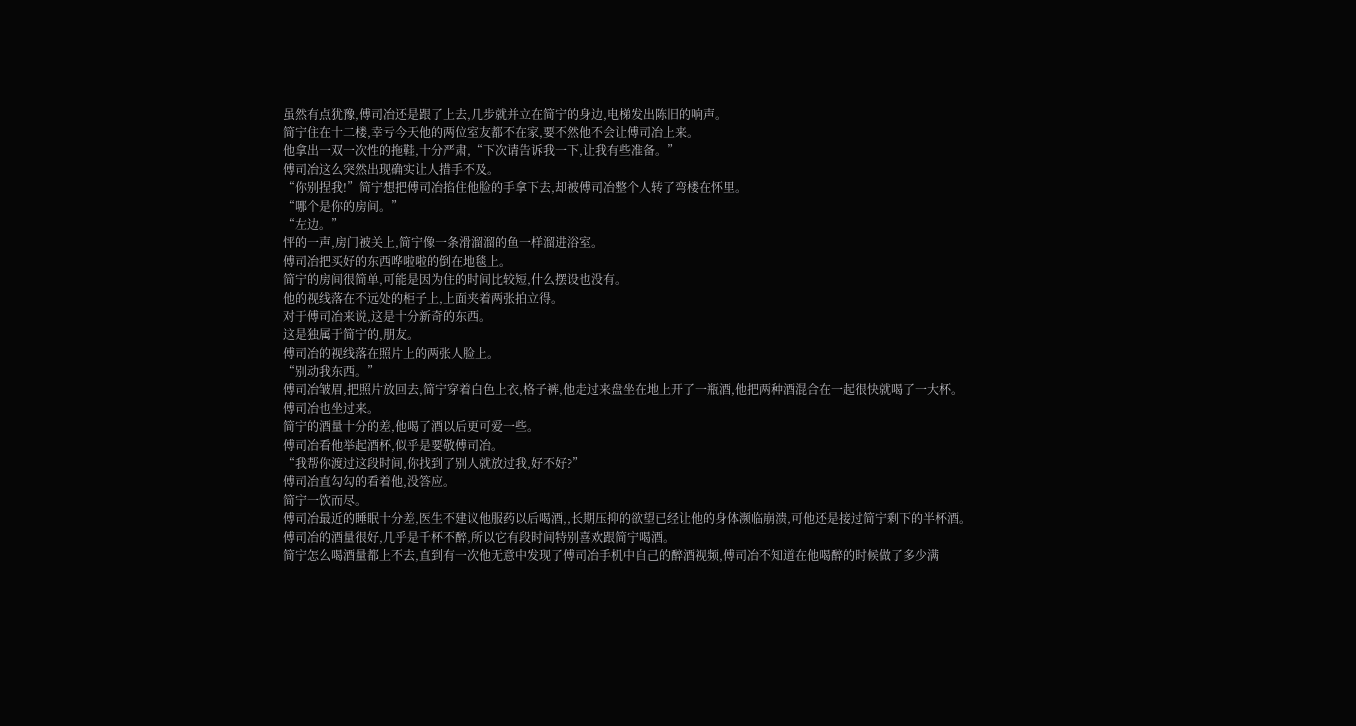虽然有点犹豫,傅司冶还是跟了上去,几步就并立在简宁的身边,电梯发出陈旧的响声。
简宁住在十二楼,幸亏今天他的两位室友都不在家,要不然他不会让傅司冶上来。
他拿出一双一次性的拖鞋,十分严肃,“下次请告诉我一下,让我有些准备。”
傅司冶这么突然出现确实让人措手不及。
“你别捏我!”简宁想把傅司冶掐住他脸的手拿下去,却被傅司冶整个人转了弯楼在怀里。
“哪个是你的房间。”
“左边。”
怦的一声,房门被关上,简宁像一条滑溜溜的鱼一样溜进浴室。
傅司冶把买好的东西哗啦啦的倒在地毯上。
简宁的房间很简单,可能是因为住的时间比较短,什么摆设也没有。
他的视线落在不远处的柜子上,上面夹着两张拍立得。
对于傅司冶来说,这是十分新奇的东西。
这是独属于简宁的,朋友。
傅司冶的视线落在照片上的两张人脸上。
“别动我东西。”
傅司冶皱眉,把照片放回去,简宁穿着白色上衣,格子裤,他走过来盘坐在地上开了一瓶酒,他把两种酒混合在一起很快就喝了一大杯。
傅司冶也坐过来。
简宁的酒量十分的差,他喝了酒以后更可爱一些。
傅司冶看他举起酒杯,似乎是要敬傅司冶。
“我帮你渡过这段时间,你找到了别人就放过我,好不好?”
傅司冶直勾勾的看着他,没答应。
简宁一饮而尽。
傅司冶最近的睡眠十分差,医生不建议他服药以后喝酒,,长期压抑的欲望已经让他的身体濒临崩溃,可他还是接过简宁剩下的半杯酒。
傅司冶的酒量很好,几乎是千杯不醉,所以它有段时间特别喜欢跟简宁喝酒。
简宁怎么喝酒量都上不去,直到有一次他无意中发现了傅司冶手机中自己的醉酒视频,傅司冶不知道在他喝醉的时候做了多少满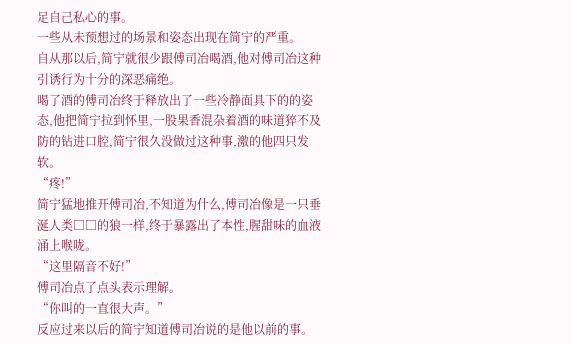足自己私心的事。
一些从未预想过的场景和姿态出现在简宁的严重。
自从那以后,简宁就很少跟傅司冶喝酒,他对傅司冶这种引诱行为十分的深恶痛绝。
喝了酒的傅司冶终于释放出了一些冷静面具下的的姿态,他把简宁拉到怀里,一股果香混杂着酒的味道猝不及防的钻进口腔,简宁很久没做过这种事,激的他四只发软。
“疼!”
简宁猛地推开傅司冶,不知道为什么,傅司冶像是一只垂涎人类□□的狼一样,终于暴露出了本性,腥甜味的血液涌上喉咙。
“这里隔音不好!”
傅司冶点了点头表示理解。
“你叫的一直很大声。”
反应过来以后的简宁知道傅司冶说的是他以前的事。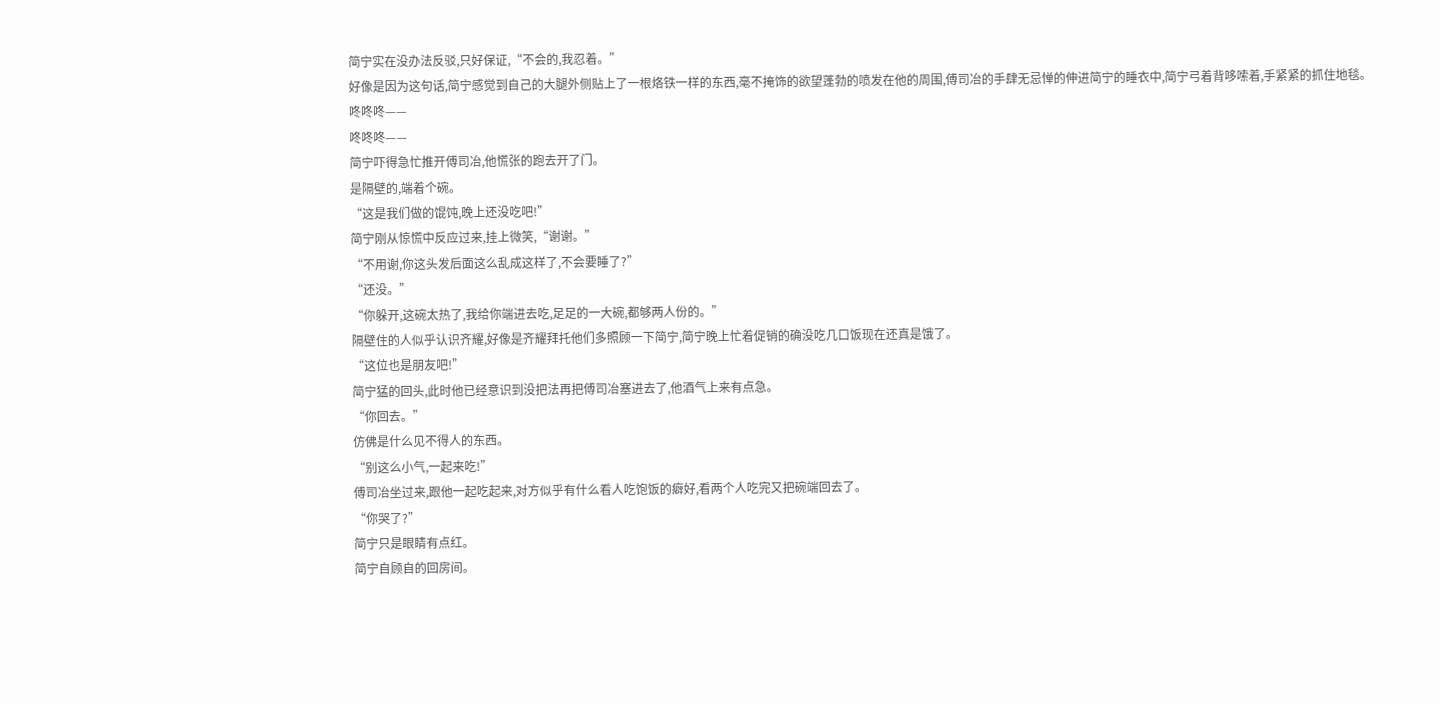简宁实在没办法反驳,只好保证,“不会的,我忍着。”
好像是因为这句话,简宁感觉到自己的大腿外侧贴上了一根烙铁一样的东西,毫不掩饰的欲望蓬勃的喷发在他的周围,傅司冶的手肆无忌惮的伸进简宁的睡衣中,简宁弓着背哆嗦着,手紧紧的抓住地毯。
咚咚咚——
咚咚咚——
简宁吓得急忙推开傅司冶,他慌张的跑去开了门。
是隔壁的,端着个碗。
“这是我们做的馄饨,晚上还没吃吧!”
简宁刚从惊慌中反应过来,挂上微笑,“谢谢。”
“不用谢,你这头发后面这么乱成这样了,不会要睡了?”
“还没。”
“你躲开,这碗太热了,我给你端进去吃,足足的一大碗,都够两人份的。”
隔壁住的人似乎认识齐耀,好像是齐耀拜托他们多照顾一下简宁,简宁晚上忙着促销的确没吃几口饭现在还真是饿了。
“这位也是朋友吧!”
简宁猛的回头,此时他已经意识到没把法再把傅司冶塞进去了,他酒气上来有点急。
“你回去。”
仿佛是什么见不得人的东西。
“别这么小气,一起来吃!”
傅司冶坐过来,跟他一起吃起来,对方似乎有什么看人吃饱饭的癖好,看两个人吃完又把碗端回去了。
“你哭了?”
简宁只是眼睛有点红。
简宁自顾自的回房间。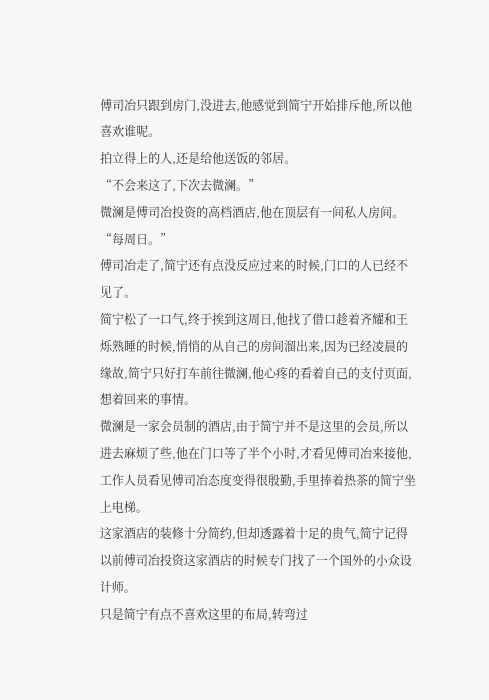傅司冶只跟到房门,没进去,他感觉到简宁开始排斥他,所以他喜欢谁呢。
拍立得上的人,还是给他送饭的邻居。
“不会来这了,下次去微澜。”
微澜是傅司冶投资的高档酒店,他在顶层有一间私人房间。
“每周日。”
傅司冶走了,简宁还有点没反应过来的时候,门口的人已经不见了。
简宁松了一口气,终于挨到这周日,他找了借口趁着齐耀和王烁熟睡的时候,悄悄的从自己的房间溜出来,因为已经凌晨的缘故,简宁只好打车前往微澜,他心疼的看着自己的支付页面,想着回来的事情。
微澜是一家会员制的酒店,由于简宁并不是这里的会员,所以进去麻烦了些,他在门口等了半个小时,才看见傅司冶来接他,工作人员看见傅司冶态度变得很殷勤,手里捧着热茶的简宁坐上电梯。
这家酒店的装修十分简约,但却透露着十足的贵气,简宁记得以前傅司冶投资这家酒店的时候专门找了一个国外的小众设计师。
只是简宁有点不喜欢这里的布局,转弯过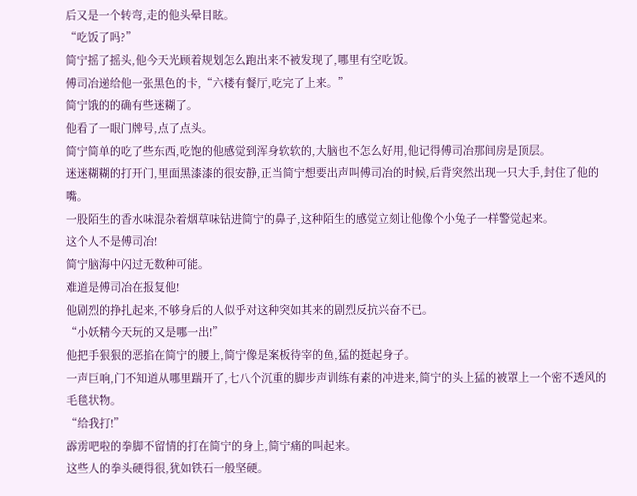后又是一个转弯,走的他头晕目眩。
“吃饭了吗?”
简宁摇了摇头,他今天光顾着规划怎么跑出来不被发现了,哪里有空吃饭。
傅司冶递给他一张黑色的卡,“六楼有餐厅,吃完了上来。”
简宁饿的的确有些迷糊了。
他看了一眼门牌号,点了点头。
简宁简单的吃了些东西,吃饱的他感觉到浑身软软的,大脑也不怎么好用,他记得傅司冶那间房是顶层。
迷迷糊糊的打开门,里面黑漆漆的很安静,正当简宁想要出声叫傅司冶的时候,后背突然出现一只大手,封住了他的嘴。
一股陌生的香水味混杂着烟草味钻进简宁的鼻子,这种陌生的感觉立刻让他像个小兔子一样警觉起来。
这个人不是傅司冶!
简宁脑海中闪过无数种可能。
难道是傅司冶在报复他!
他剧烈的挣扎起来,不够身后的人似乎对这种突如其来的剧烈反抗兴奋不已。
“小妖精今天玩的又是哪一出!”
他把手狠狠的恶掐在简宁的腰上,简宁像是案板待宰的鱼,猛的挺起身子。
一声巨响,门不知道从哪里踹开了,七八个沉重的脚步声训练有素的冲进来,简宁的头上猛的被罩上一个密不透风的毛毯状物。
“给我打!”
霹雳吧啦的拳脚不留情的打在简宁的身上,简宁痛的叫起来。
这些人的拳头硬得很,犹如铁石一般坚硬。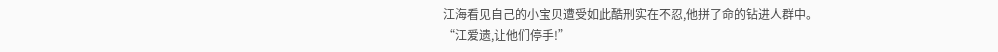江海看见自己的小宝贝遭受如此酷刑实在不忍,他拼了命的钻进人群中。
“江爱遗,让他们停手!”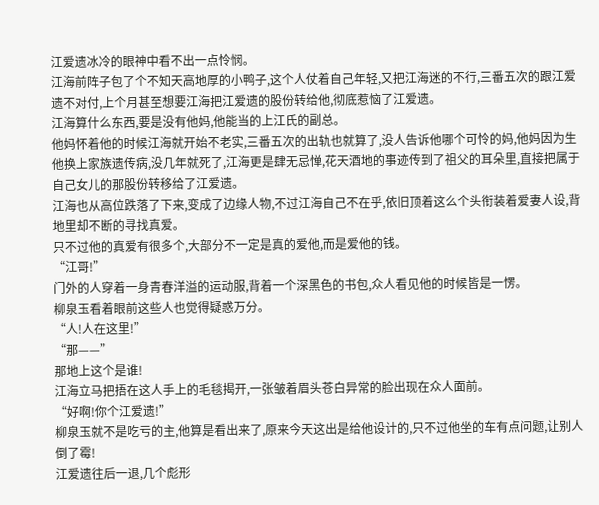江爱遗冰冷的眼神中看不出一点怜悯。
江海前阵子包了个不知天高地厚的小鸭子,这个人仗着自己年轻,又把江海迷的不行,三番五次的跟江爱遗不对付,上个月甚至想要江海把江爱遗的股份转给他,彻底惹恼了江爱遗。
江海算什么东西,要是没有他妈,他能当的上江氏的副总。
他妈怀着他的时候江海就开始不老实,三番五次的出轨也就算了,没人告诉他哪个可怜的妈,他妈因为生他换上家族遗传病,没几年就死了,江海更是肆无忌惮,花天酒地的事迹传到了祖父的耳朵里,直接把属于自己女儿的那股份转移给了江爱遗。
江海也从高位跌落了下来,变成了边缘人物,不过江海自己不在乎,依旧顶着这么个头衔装着爱妻人设,背地里却不断的寻找真爱。
只不过他的真爱有很多个,大部分不一定是真的爱他,而是爱他的钱。
“江哥!”
门外的人穿着一身青春洋溢的运动服,背着一个深黑色的书包,众人看见他的时候皆是一愣。
柳泉玉看着眼前这些人也觉得疑惑万分。
“人!人在这里!”
“那——”
那地上这个是谁!
江海立马把捂在这人手上的毛毯揭开,一张皱着眉头苍白异常的脸出现在众人面前。
“好啊!你个江爱遗!”
柳泉玉就不是吃亏的主,他算是看出来了,原来今天这出是给他设计的,只不过他坐的车有点问题,让别人倒了霉!
江爱遗往后一退,几个彪形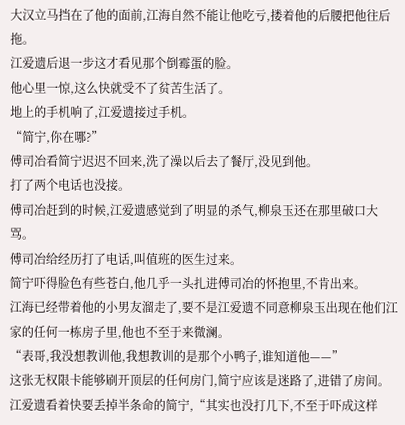大汉立马挡在了他的面前,江海自然不能让他吃亏,搂着他的后腰把他往后拖。
江爱遗后退一步这才看见那个倒霉蛋的脸。
他心里一惊,这么快就受不了贫苦生活了。
地上的手机响了,江爱遗接过手机。
“简宁,你在哪?”
傅司冶看简宁迟迟不回来,洗了澡以后去了餐厅,没见到他。
打了两个电话也没接。
傅司冶赶到的时候,江爱遗感觉到了明显的杀气,柳泉玉还在那里破口大骂。
傅司冶给经历打了电话,叫值班的医生过来。
简宁吓得脸色有些苍白,他几乎一头扎进傅司冶的怀抱里,不肯出来。
江海已经带着他的小男友溜走了,要不是江爱遗不同意柳泉玉出现在他们江家的任何一栋房子里,他也不至于来微澜。
“表哥,我没想教训他,我想教训的是那个小鸭子,谁知道他——”
这张无权限卡能够刷开顶层的任何房门,简宁应该是迷路了,进错了房间。
江爱遗看着快要丢掉半条命的简宁,“其实也没打几下,不至于吓成这样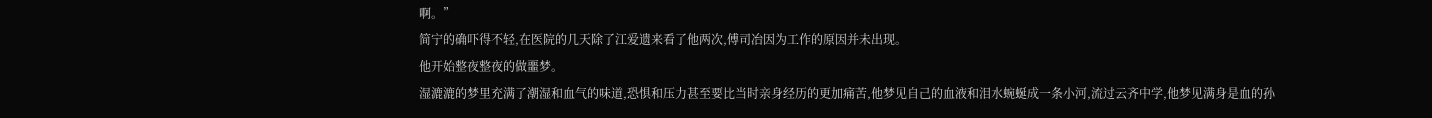啊。”
简宁的确吓得不轻,在医院的几天除了江爱遗来看了他两次,傅司冶因为工作的原因并未出现。
他开始整夜整夜的做噩梦。
湿漉漉的梦里充满了潮湿和血气的味道,恐惧和压力甚至要比当时亲身经历的更加痛苦,他梦见自己的血液和泪水蜿蜒成一条小河,流过云齐中学,他梦见满身是血的孙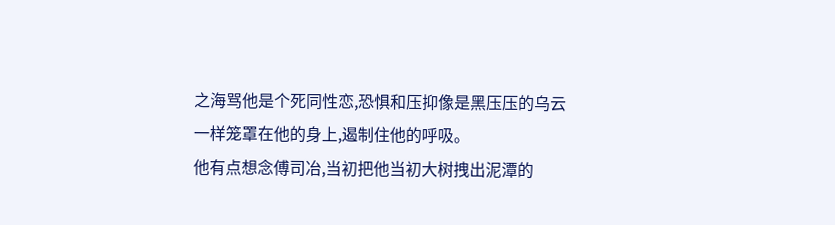之海骂他是个死同性恋,恐惧和压抑像是黑压压的乌云一样笼罩在他的身上,遏制住他的呼吸。
他有点想念傅司冶,当初把他当初大树拽出泥潭的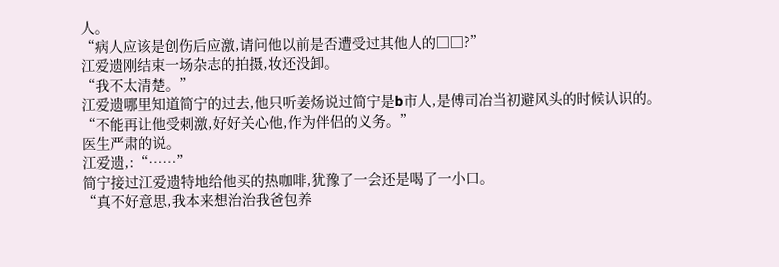人。
“病人应该是创伤后应激,请问他以前是否遭受过其他人的□□?”
江爱遗刚结束一场杂志的拍摄,妆还没卸。
“我不太清楚。”
江爱遗哪里知道简宁的过去,他只听姜炀说过简宁是b市人,是傅司冶当初避风头的时候认识的。
“不能再让他受刺激,好好关心他,作为伴侣的义务。”
医生严肃的说。
江爱遗,:“……”
简宁接过江爱遗特地给他买的热咖啡,犹豫了一会还是喝了一小口。
“真不好意思,我本来想治治我爸包养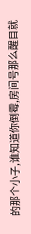的那个小子,谁知道你倒霉,房间号那么醒目就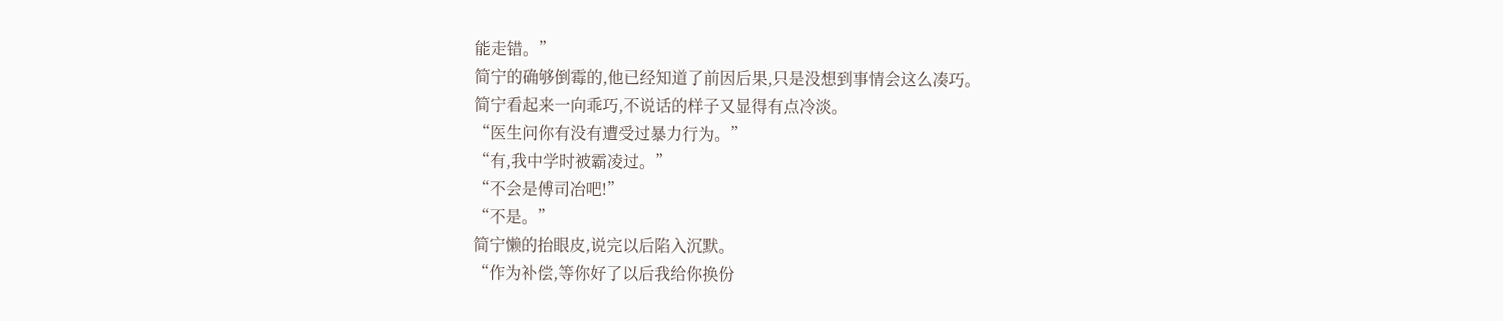能走错。”
简宁的确够倒霉的,他已经知道了前因后果,只是没想到事情会这么凑巧。
简宁看起来一向乖巧,不说话的样子又显得有点冷淡。
“医生问你有没有遭受过暴力行为。”
“有,我中学时被霸凌过。”
“不会是傅司冶吧!”
“不是。”
简宁懒的抬眼皮,说完以后陷入沉默。
“作为补偿,等你好了以后我给你换份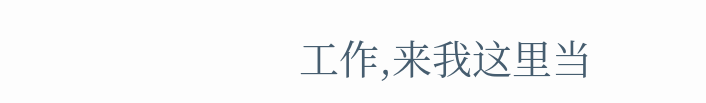工作,来我这里当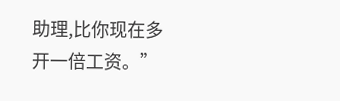助理,比你现在多开一倍工资。”